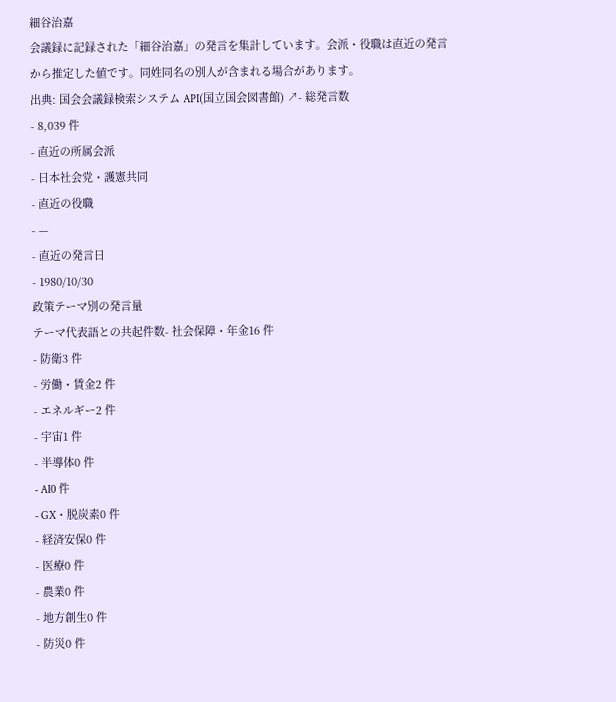細谷治嘉
会議録に記録された「細谷治嘉」の発言を集計しています。会派・役職は直近の発言から推定した値です。同姓同名の別人が含まれる場合があります。
出典: 国会会議録検索システム API(国立国会図書館) ↗- 総発言数
- 8,039 件
- 直近の所属会派
- 日本社会党・護憲共同
- 直近の役職
- —
- 直近の発言日
- 1980/10/30
政策テーマ別の発言量
テーマ代表語との共起件数- 社会保障・年金16 件
- 防衛3 件
- 労働・賃金2 件
- エネルギー2 件
- 宇宙1 件
- 半導体0 件
- AI0 件
- GX・脱炭素0 件
- 経済安保0 件
- 医療0 件
- 農業0 件
- 地方創生0 件
- 防災0 件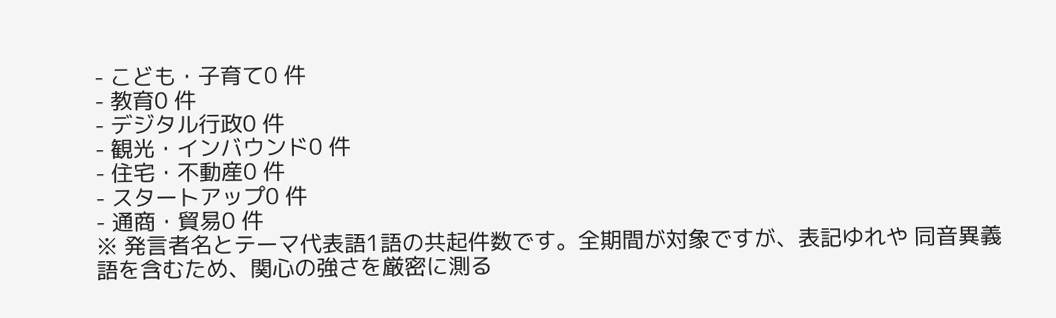- こども・子育て0 件
- 教育0 件
- デジタル行政0 件
- 観光・インバウンド0 件
- 住宅・不動産0 件
- スタートアップ0 件
- 通商・貿易0 件
※ 発言者名とテーマ代表語1語の共起件数です。全期間が対象ですが、表記ゆれや 同音異義語を含むため、関心の強さを厳密に測る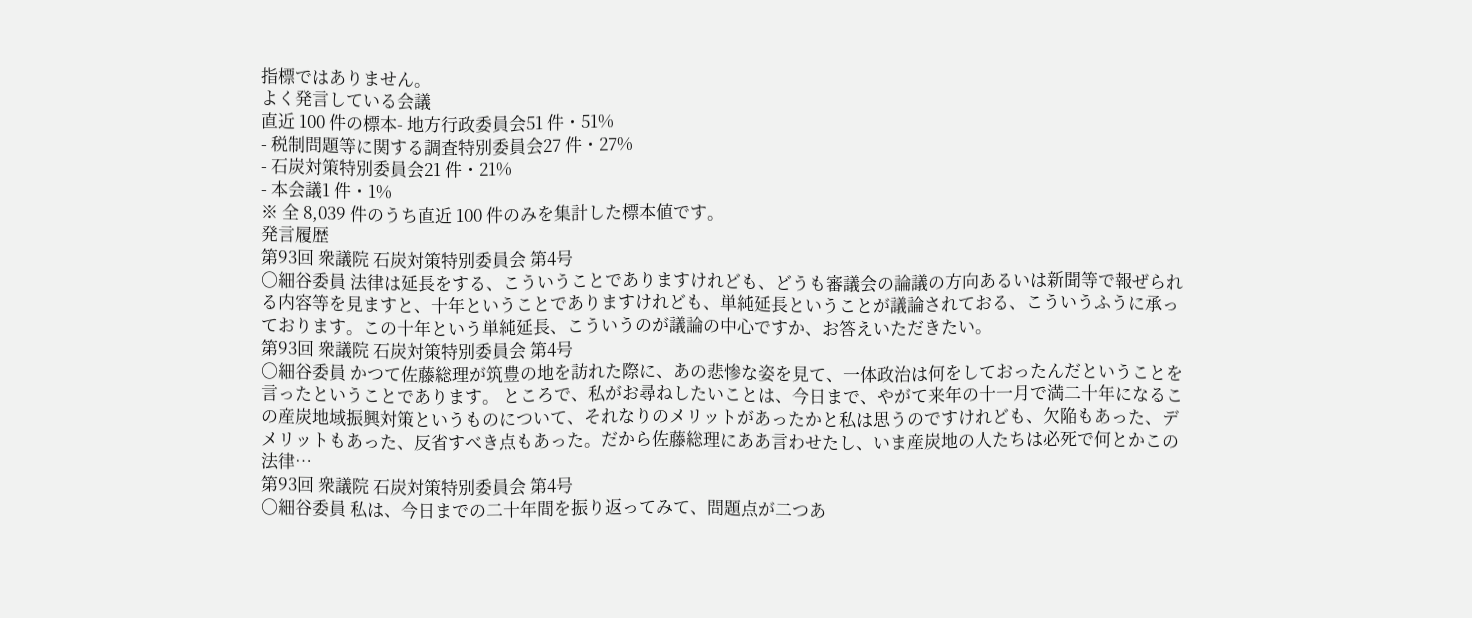指標ではありません。
よく発言している会議
直近 100 件の標本- 地方行政委員会51 件・51%
- 税制問題等に関する調査特別委員会27 件・27%
- 石炭対策特別委員会21 件・21%
- 本会議1 件・1%
※ 全 8,039 件のうち直近 100 件のみを集計した標本値です。
発言履歴
第93回 衆議院 石炭対策特別委員会 第4号
○細谷委員 法律は延長をする、こういうことでありますけれども、どうも審議会の論議の方向あるいは新聞等で報ぜられる内容等を見ますと、十年ということでありますけれども、単純延長ということが議論されておる、こういうふうに承っております。この十年という単純延長、こういうのが議論の中心ですか、お答えいただきたい。
第93回 衆議院 石炭対策特別委員会 第4号
○細谷委員 かつて佐藤総理が筑豊の地を訪れた際に、あの悲惨な姿を見て、一体政治は何をしておったんだということを言ったということであります。 ところで、私がお尋ねしたいことは、今日まで、やがて来年の十一月で満二十年になるこの産炭地域振興対策というものについて、それなりのメリットがあったかと私は思うのですけれども、欠陥もあった、デメリットもあった、反省すべき点もあった。だから佐藤総理にああ言わせたし、いま産炭地の人たちは必死で何とかこの法律…
第93回 衆議院 石炭対策特別委員会 第4号
○細谷委員 私は、今日までの二十年間を振り返ってみて、問題点が二つあ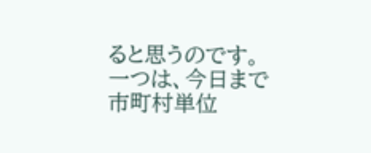ると思うのです。 一つは、今日まで市町村単位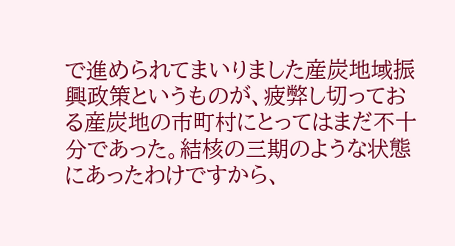で進められてまいりました産炭地域振興政策というものが、疲弊し切っておる産炭地の市町村にとってはまだ不十分であった。結核の三期のような状態にあったわけですから、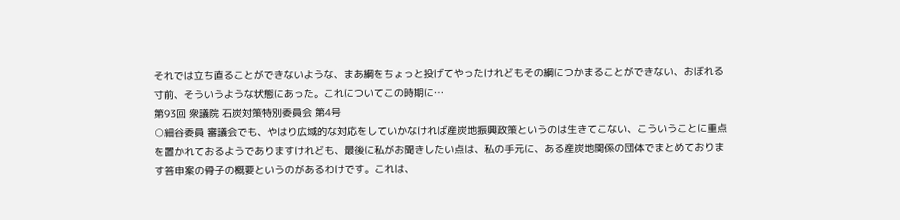それでは立ち直ることができないような、まあ綱をちょっと投げてやったけれどもその綱につかまることができない、おぼれる寸前、そういうような状態にあった。これについてこの時期に…
第93回 衆議院 石炭対策特別委員会 第4号
○細谷委員 審議会でも、やはり広域的な対応をしていかなければ産炭地振興政策というのは生きてこない、こういうことに重点を置かれておるようでありますけれども、最後に私がお聞きしたい点は、私の手元に、ある産炭地関係の団体でまとめております答申案の骨子の概要というのがあるわけです。これは、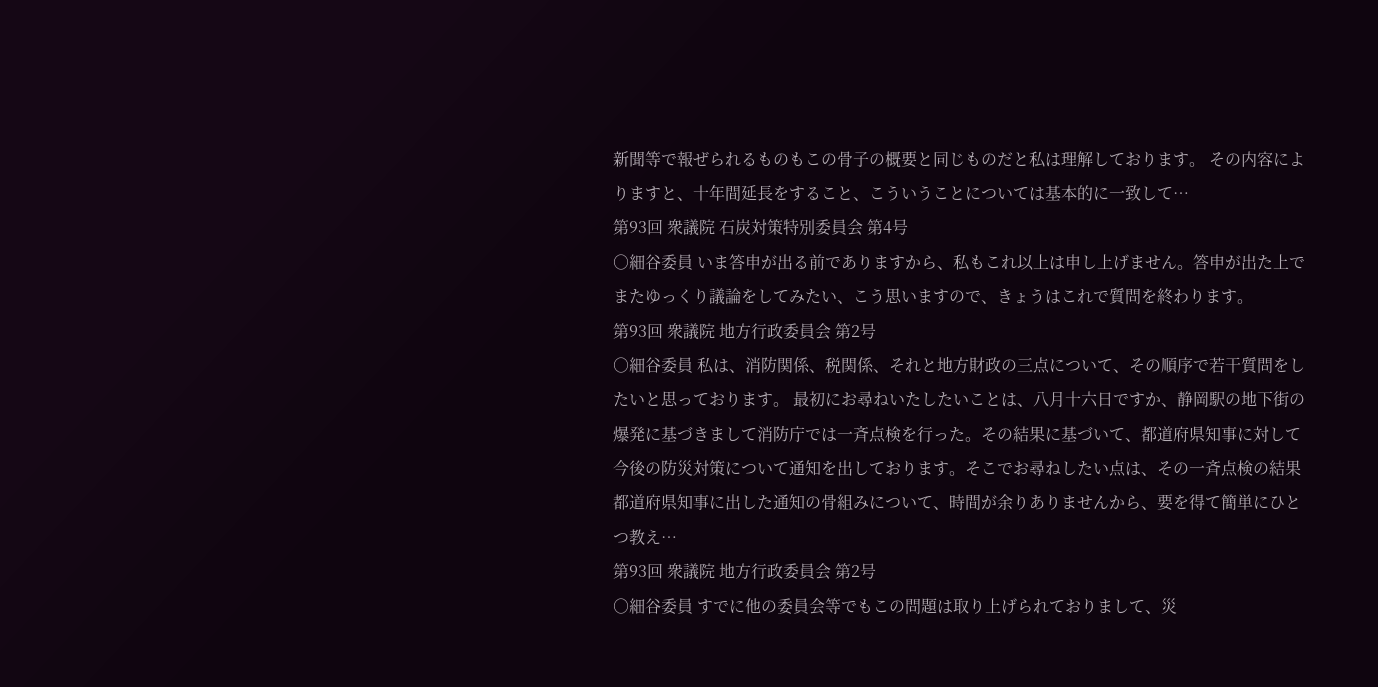新聞等で報ぜられるものもこの骨子の概要と同じものだと私は理解しております。 その内容によりますと、十年間延長をすること、こういうことについては基本的に一致して…
第93回 衆議院 石炭対策特別委員会 第4号
○細谷委員 いま答申が出る前でありますから、私もこれ以上は申し上げません。答申が出た上でまたゆっくり議論をしてみたい、こう思いますので、きょうはこれで質問を終わります。
第93回 衆議院 地方行政委員会 第2号
○細谷委員 私は、消防関係、税関係、それと地方財政の三点について、その順序で若干質問をしたいと思っております。 最初にお尋ねいたしたいことは、八月十六日ですか、静岡駅の地下街の爆発に基づきまして消防庁では一斉点検を行った。その結果に基づいて、都道府県知事に対して今後の防災対策について通知を出しております。そこでお尋ねしたい点は、その一斉点検の結果都道府県知事に出した通知の骨組みについて、時間が余りありませんから、要を得て簡単にひとつ教え…
第93回 衆議院 地方行政委員会 第2号
○細谷委員 すでに他の委員会等でもこの問題は取り上げられておりまして、災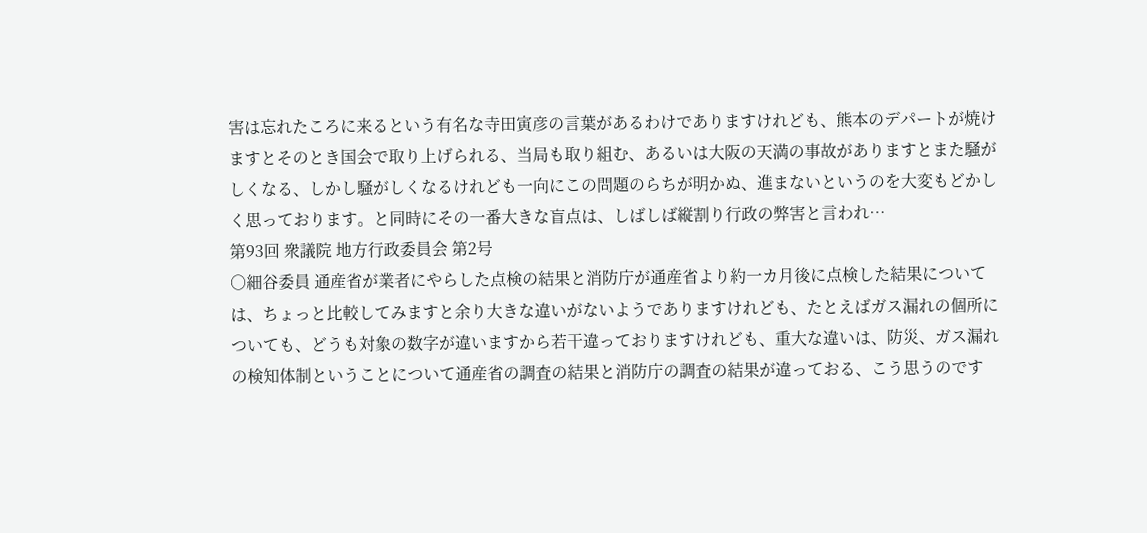害は忘れたころに来るという有名な寺田寅彦の言葉があるわけでありますけれども、熊本のデパートが焼けますとそのとき国会で取り上げられる、当局も取り組む、あるいは大阪の天満の事故がありますとまた騒がしくなる、しかし騒がしくなるけれども一向にこの問題のらちが明かぬ、進まないというのを大変もどかしく思っております。と同時にその一番大きな盲点は、しばしば縦割り行政の弊害と言われ…
第93回 衆議院 地方行政委員会 第2号
○細谷委員 通産省が業者にやらした点検の結果と消防庁が通産省より約一カ月後に点検した結果については、ちょっと比較してみますと余り大きな違いがないようでありますけれども、たとえばガス漏れの個所についても、どうも対象の数字が違いますから若干違っておりますけれども、重大な違いは、防災、ガス漏れの検知体制ということについて通産省の調査の結果と消防庁の調査の結果が違っておる、こう思うのです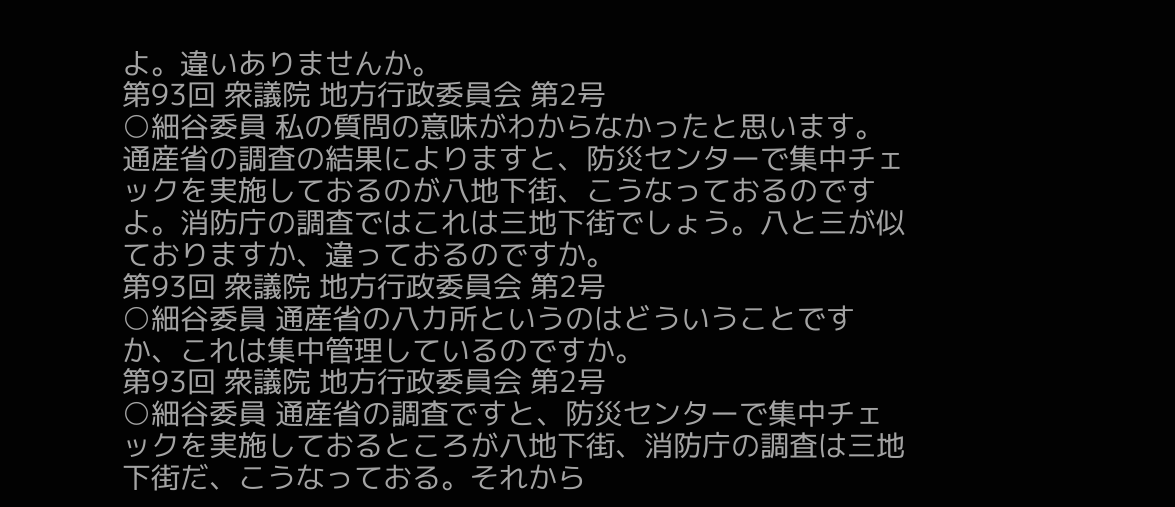よ。違いありませんか。
第93回 衆議院 地方行政委員会 第2号
○細谷委員 私の質問の意味がわからなかったと思います。通産省の調査の結果によりますと、防災センターで集中チェックを実施しておるのが八地下街、こうなっておるのですよ。消防庁の調査ではこれは三地下街でしょう。八と三が似ておりますか、違っておるのですか。
第93回 衆議院 地方行政委員会 第2号
○細谷委員 通産省の八カ所というのはどういうことですか、これは集中管理しているのですか。
第93回 衆議院 地方行政委員会 第2号
○細谷委員 通産省の調査ですと、防災センターで集中チェックを実施しておるところが八地下街、消防庁の調査は三地下街だ、こうなっておる。それから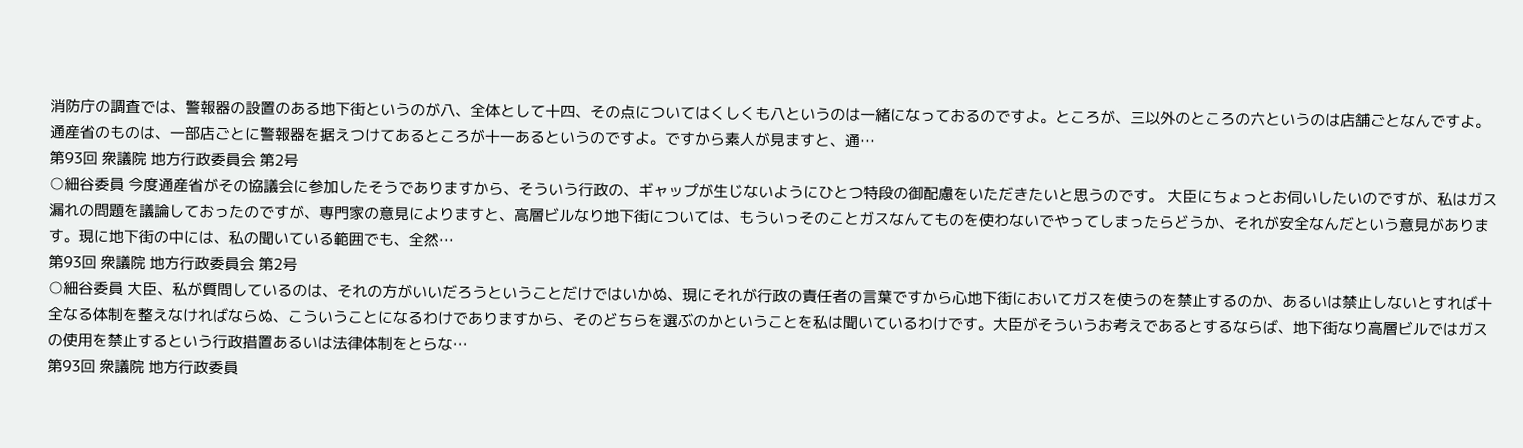消防庁の調査では、警報器の設置のある地下街というのが八、全体として十四、その点についてはくしくも八というのは一緒になっておるのですよ。ところが、三以外のところの六というのは店舗ごとなんですよ。通産省のものは、一部店ごとに警報器を据えつけてあるところが十一あるというのですよ。ですから素人が見ますと、通…
第93回 衆議院 地方行政委員会 第2号
○細谷委員 今度通産省がその協議会に参加したそうでありますから、そういう行政の、ギャップが生じないようにひとつ特段の御配慮をいただきたいと思うのです。 大臣にちょっとお伺いしたいのですが、私はガス漏れの問題を議論しておったのですが、専門家の意見によりますと、高層ビルなり地下街については、もういっそのことガスなんてものを使わないでやってしまったらどうか、それが安全なんだという意見があります。現に地下街の中には、私の聞いている範囲でも、全然…
第93回 衆議院 地方行政委員会 第2号
○細谷委員 大臣、私が質問しているのは、それの方がいいだろうということだけではいかぬ、現にそれが行政の責任者の言葉ですから心地下街においてガスを使うのを禁止するのか、あるいは禁止しないとすれば十全なる体制を整えなければならぬ、こういうことになるわけでありますから、そのどちらを選ぶのかということを私は聞いているわけです。大臣がそういうお考えであるとするならば、地下街なり高層ビルではガスの使用を禁止するという行政措置あるいは法律体制をとらな…
第93回 衆議院 地方行政委員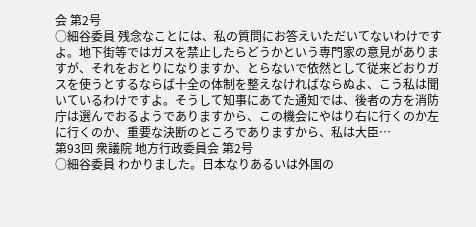会 第2号
○細谷委員 残念なことには、私の質問にお答えいただいてないわけですよ。地下街等ではガスを禁止したらどうかという専門家の意見がありますが、それをおとりになりますか、とらないで依然として従来どおりガスを使うとするならば十全の体制を整えなければならぬよ、こう私は聞いているわけですよ。そうして知事にあてた通知では、後者の方を消防庁は選んでおるようでありますから、この機会にやはり右に行くのか左に行くのか、重要な決断のところでありますから、私は大臣…
第93回 衆議院 地方行政委員会 第2号
○細谷委員 わかりました。日本なりあるいは外国の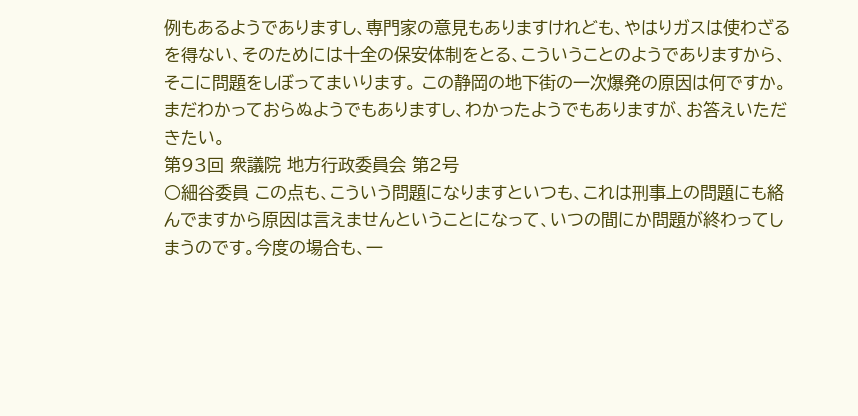例もあるようでありますし、専門家の意見もありますけれども、やはりガスは使わざるを得ない、そのためには十全の保安体制をとる、こういうことのようでありますから、そこに問題をしぼってまいります。 この静岡の地下街の一次爆発の原因は何ですか。まだわかっておらぬようでもありますし、わかったようでもありますが、お答えいただきたい。
第93回 衆議院 地方行政委員会 第2号
○細谷委員 この点も、こういう問題になりますといつも、これは刑事上の問題にも絡んでますから原因は言えませんということになって、いつの間にか問題が終わってしまうのです。今度の場合も、一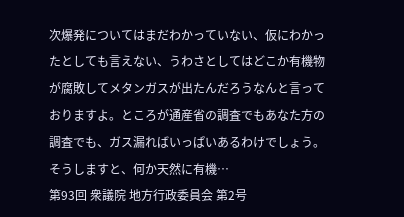次爆発についてはまだわかっていない、仮にわかったとしても言えない、うわさとしてはどこか有機物が腐敗してメタンガスが出たんだろうなんと言っておりますよ。ところが通産省の調査でもあなた方の調査でも、ガス漏ればいっぱいあるわけでしょう。そうしますと、何か天然に有機…
第93回 衆議院 地方行政委員会 第2号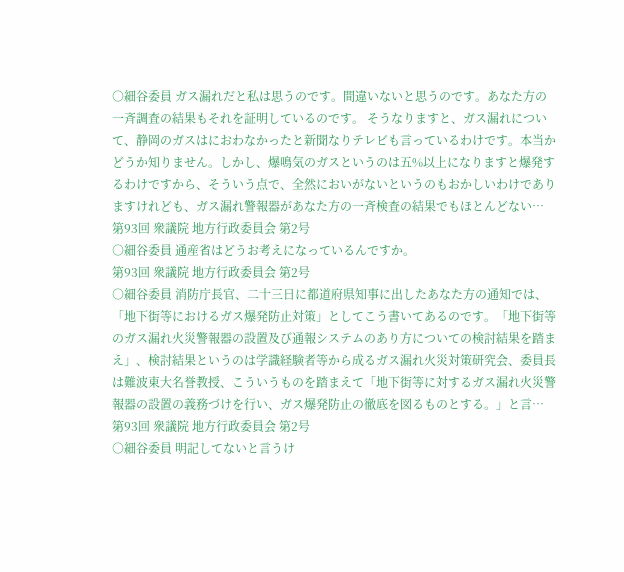○細谷委員 ガス漏れだと私は思うのです。間違いないと思うのです。あなた方の一斉調査の結果もそれを証明しているのです。 そうなりますと、ガス漏れについて、静岡のガスはにおわなかったと新聞なりテレビも言っているわけです。本当かどうか知りません。しかし、爆鳴気のガスというのは五%以上になりますと爆発するわけですから、そういう点で、全然においがないというのもおかしいわけでありますけれども、ガス漏れ警報器があなた方の一斉検査の結果でもほとんどない…
第93回 衆議院 地方行政委員会 第2号
○細谷委員 通産省はどうお考えになっているんですか。
第93回 衆議院 地方行政委員会 第2号
○細谷委員 消防庁長官、二十三日に都道府県知事に出したあなた方の通知では、「地下街等におけるガス爆発防止対策」としてこう書いてあるのです。「地下街等のガス漏れ火災警報器の設置及び通報システムのあり方についての検討結果を踏まえ」、検討結果というのは学識経験者等から成るガス漏れ火災対策研究会、委員長は難波東大名誉教授、こういうものを踏まえて「地下街等に対するガス漏れ火災警報器の設置の義務づけを行い、ガス爆発防止の徹底を図るものとする。」と言…
第93回 衆議院 地方行政委員会 第2号
○細谷委員 明記してないと言うけ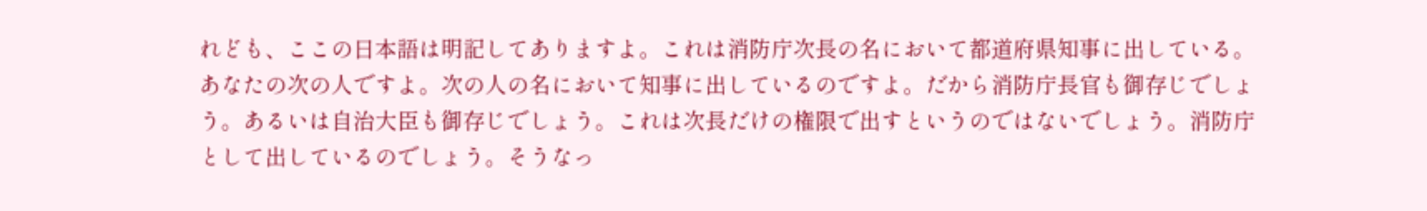れども、ここの日本語は明記してありますよ。これは消防庁次長の名において都道府県知事に出している。あなたの次の人ですよ。次の人の名において知事に出しているのですよ。だから消防庁長官も御存じでしょう。あるいは自治大臣も御存じでしょう。これは次長だけの権限で出すというのではないでしょう。消防庁として出しているのでしょう。そうなっ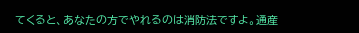てくると、あなたの方でやれるのは消防法ですよ。通産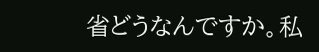省どうなんですか。私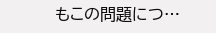もこの問題につ…